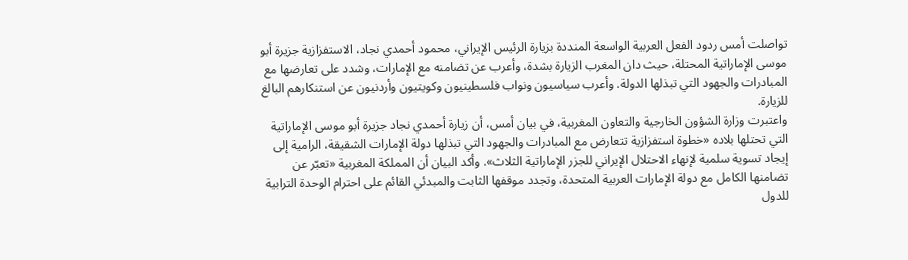تواصلت أمس ردود الفعل العربية الواسعة المنددة بزيارة الرئيس الإيراني، محمود أحمدي نجاد، الاستفزازية جزيرة أبو موسى الإماراتية المحتلة، حيث دان المغرب الزيارة بشدة، وأعرب عن تضامنه مع الإمارات، وشدد على تعارضها مع المبادرات والجهود التي تبذلها الدولة. وأعرب سياسيون ونواب فلسطينيون وكويتيون وأردنيون عن استنكارهم البالغ للزيارة.
واعتبرت وزارة الشؤون الخارجية والتعاون المغربية، في بيان أمس، أن زيارة أحمدي نجاد جزيرة أبو موسى الإماراتية التي تحتلها بلاده «خطوة استفزازية تتعارض مع المبادرات والجهود التي تبذلها دولة الإمارات الشقيقة، الرامية إلى إيجاد تسوية سلمية لإنهاء الاحتلال الإيراني للجزر الإماراتية الثلاث». وأكد البيان أن المملكة المغربية «تعبّر عن تضامنها الكامل مع دولة الإمارات العربية المتحدة، وتجدد موقفها الثابت والمبدئي القائم على احترام الوحدة الترابية للدول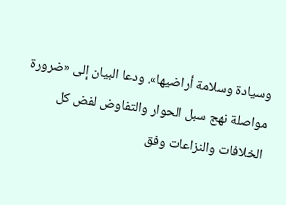وسيادة وسلامة أراضيها». ودعا البيان إلى «ضرورة مواصلة نهج سبل الحوار والتفاوض لفض كل الخلافات والنزاعات وفق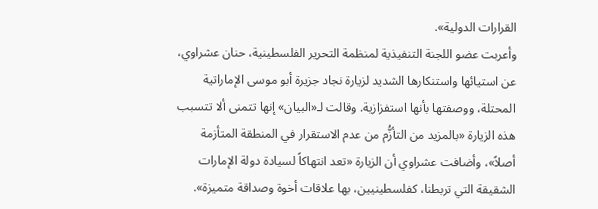القرارات الدولية».
وأعربت عضو اللجنة التنفيذية لمنظمة التحرير الفلسطينية، حنان عشراوي، عن استيائها واستنكارها الشديد لزيارة نجاد جزيرة أبو موسى الإماراتية المحتلة، ووصفتها بأنها استفزازية. وقالت لـ«البيان» إنها تتمنى ألا تتسبب هذه الزيارة «بالمزيد من التأزُّم من عدم الاستقرار في المنطقة المتأزمة أصلاً»، وأضافت عشراوي أن الزيارة «تعد انتهاكاً لسيادة دولة الإمارات الشقيقة التي تربطنا، كفلسطينيين، بها علاقات أخوة وصداقة متميزة».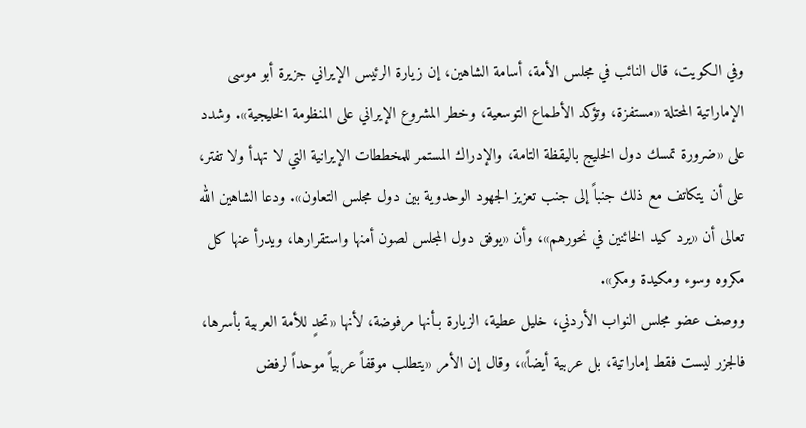وفي الكويت، قال النائب في مجلس الأمة، أسامة الشاهين، إن زيارة الرئيس الإيراني جزيرة أبو موسى الإماراتية المحتلة «مستفزة، وتؤكد الأطماع التوسعية، وخطر المشروع الإيراني على المنظومة الخليجية». وشدد على «ضرورة تمسك دول الخليج باليقظة التامة، والإدراك المستمر للمخططات الإيرانية التي لا تهدأ ولا تفتر، على أن يتكاتف مع ذلك جنباً إلى جنب تعزيز الجهود الوحدوية بين دول مجلس التعاون». ودعا الشاهين الله تعالى أن «يرد كيد الخائنين في نحورهم»، وأن «يوفق دول المجلس لصون أمنها واستقرارها، ويدرأ عنها كل مكروه وسوء ومكيدة ومكر».
ووصف عضو مجلس النواب الأردني، خليل عطية، الزيارة بـأنها مرفوضة، لأنها «تحدٍ للأمة العربية بأسرها، فالجزر ليست فقط إماراتية، بل عربية أيضاً»، وقال إن الأمر «يتطلب موقفاً عربياً موحداً لرفض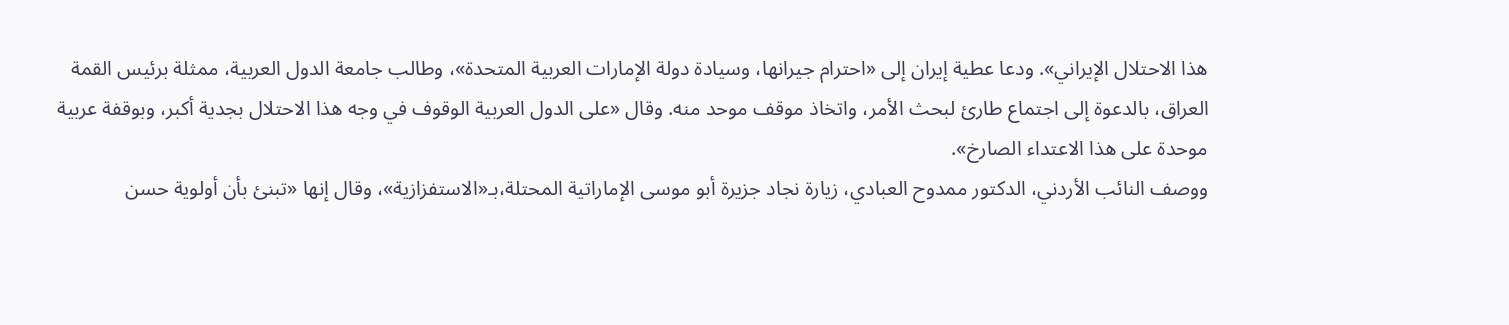هذا الاحتلال الإيراني». ودعا عطية إيران إلى «احترام جيرانها، وسيادة دولة الإمارات العربية المتحدة»، وطالب جامعة الدول العربية، ممثلة برئيس القمة العراق، بالدعوة إلى اجتماع طارئ لبحث الأمر، واتخاذ موقف موحد منه. وقال «على الدول العربية الوقوف في وجه هذا الاحتلال بجدية أكبر، وبوقفة عربية موحدة على هذا الاعتداء الصارخ».
ووصف النائب الأردني، الدكتور ممدوح العبادي، زيارة نجاد جزيرة أبو موسى الإماراتية المحتلة،بـ«الاستفزازية»، وقال إنها «تبنئ بأن أولوية حسن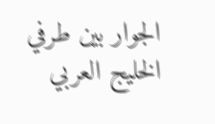الجوار بين طرفي الخليج العربي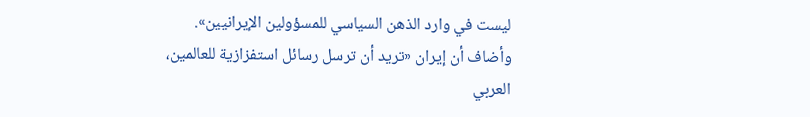ليست في وارد الذهن السياسي للمسؤولين الإيرانيين». وأضاف أن إيران «تريد أن ترسل رسائل استفزازية للعالمين، العربي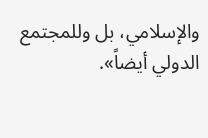والإسلامي، بل وللمجتمع الدولي أيضاً».